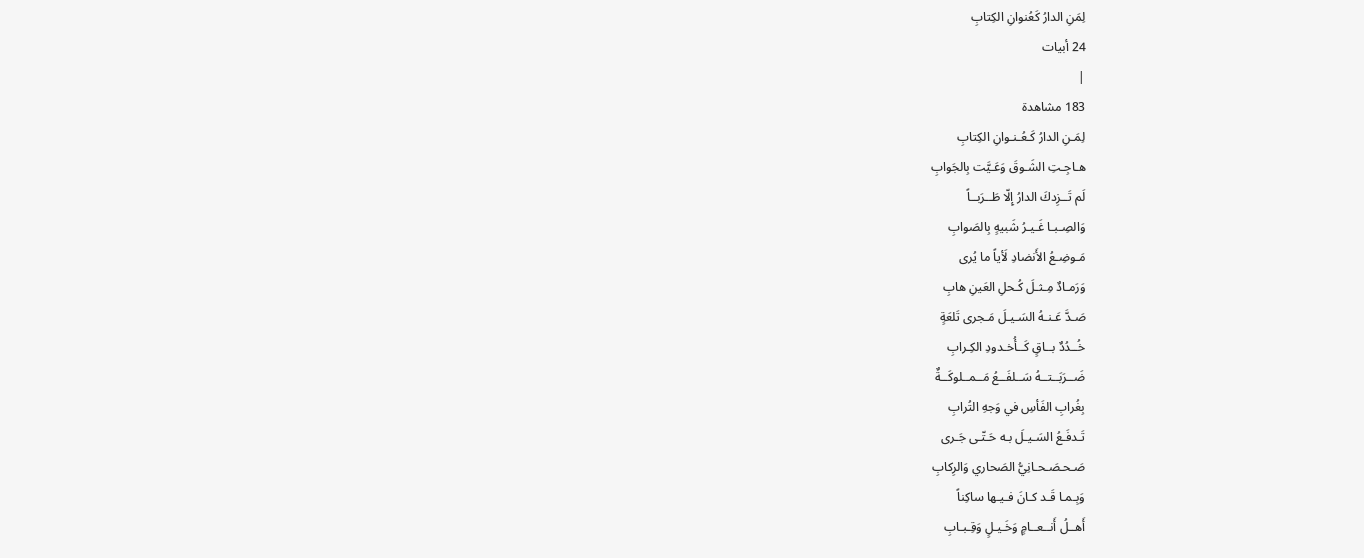لِمَنِ الدارُ كَعُنوانِ الكِتابِ
24 أبيات
|
183 مشاهدة
لِمَـنِ الدارُ كَـعُـنـوانِ الكِتابِ
هـاجِـتِ الشَـوقَ وَعَـيَّت بِالجَوابِ
لَم تَــزِدكَ الدارُ إِلّا طَــرَبــاً
وَالصِـبـا غَـيـرُ شَبيهٍ بِالصَوابِ
مَـوضِـعُ الأَنضادِ لَأياً ما يُرى
وَرَمـادٌ مِـثـلَ كُـحلِ العَينِ هابِ
صَـدَّ عَـنـهُ السَـيـلَ مَـجرى تَلعَةٍ
خُــدُدٌ بــاقٍ كَــأُخـدودِ الكِـرابِ
ضَــرَبَــتــهُ سَــلفَــعُ مَــمــلوكَــةٌ
بِغُرابِ الفَأسِ في وَجهِ التُرابِ
تَـدفَـعُ السَـيـلَ بـه حَـتّـى جَـرى
صَـحـصَـحـانِيُّ الصَحاري وَالرِكابِ
وَبِـمـا قَـد كـانَ فـيـها ساكِناً
أَهــلُ أَنــعــامٍ وَخَـيـلٍ وَقِـبـابِ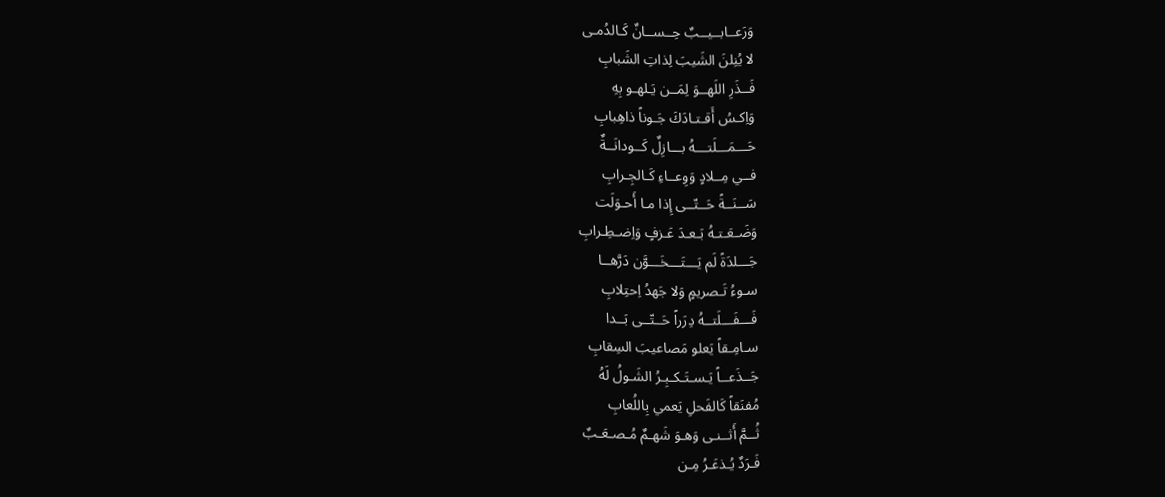وَرَعــابــيــبٌ حِــســانٌ كَـالدُمـى
لا يُنِلنَ الشَيبَ لِذاتِ الشَبابِ
فَــذَرِ اللَهــوَ لِمَــن يَـلهـو بِهِ
وَاِكـسُ أَقـتـادَكَ جَـوناً ذاهِبابِ
حَـــمَـــلَتـــهُ بـــازِلٌ كَــودانَــةٌ
فــي مِــلادٍ وَوِعــاءِ كَـالجِـرابِ
سَــنَــةً حَــتّــى إِذا مـا أَحـوَلَت
وَضَـعَـتـهُ بَـعـدَ عَـزفٍ وَاِضـطِـرابِ
جَـــلدَةً لَم يَـــتَـــخَـــوَّن دَرَّهــا
سـوءُ تَـصريمٍ وَلا جَهدُ اِحتِلابِ
فَـــفَـــلَتــهُ دِرَراً حَــتّــى بَــدا
سـامِـقاً يَعلو مَصاعيبَ السِقابِ
جَــذَعــاً يَـسـتَـكـبِـرُ الشَـولُ لَهُ
مُفنَقاً كَالفَحلِ يَعمي بِاللُعابِ
ثُــمَّ أَثــنـى وَهـوَ شَهـمٌ مُـصـعَـبٌ
فَـرَدٌ يُـذعَـرُ مِـن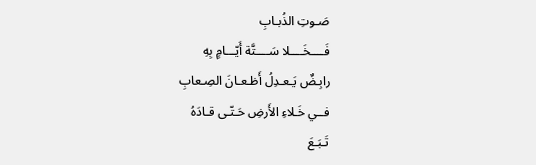صَـوتِ الذُبـابِ
فَــــخَــــلا سَــــتَّة أَيّـــامٍ بِهِ
رابِـضٌ يَـعـدِلُ أَظـعـانَ الصِـعابِ
فــي خَـلاءِ الأَرضِ حَـتّـى قـادَهُ
تَـبَـعَ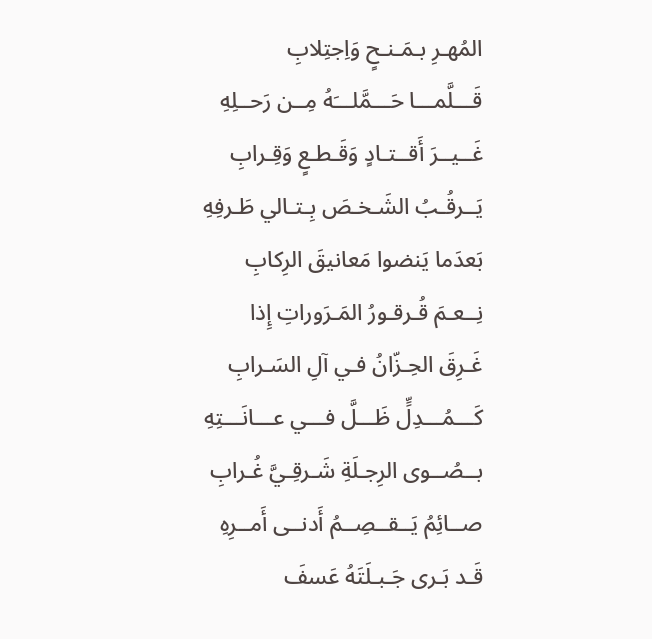المُهـرِ بـمَـنـحٍ وَاِجتِلابِ
قَـــلَّمـــا حَـــمَّلـــَهُ مِــن رَحــلِهِ
غَــيــرَ أَقــتـادٍ وَقَـطـعٍ وَقِـرابِ
يَــرقُـبُ الشَـخـصَ بِـتـالي طَـرفِهِ
بَعدَما يَنضوا مَعانيقَ الرِكابِ
نِــعـمَ قُـرقـورُ المَـرَوراتِ إِذا
غَـرِقَ الحِـزّانُ فـي آلِ السَـرابِ
كَـــمُـــدِلٍّ ظَـــلَّ فـــي عـــانَـــتِهِ
بــصُــوى الرِجـلَةِ شَـرقِـيَّ غُـرابِ
صــائِمُ يَــقــصِــمُ أَدنــى أَمــرِهِ
قَـد بَـرى جَـبـلَتَهُ عَسفَ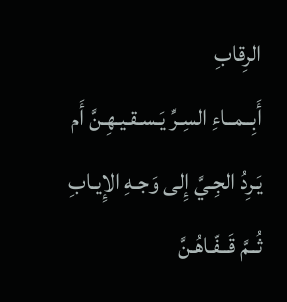الرِقابِ
أَبِــمــاءِ السِـرِّ يَـسـقـيـهِـنَّ أَم
يَـرِدُ الجِـيَّ إِلى وَجـهِ الإِيـابِ
ثُــمَّ قَــفّـاهُـنَّ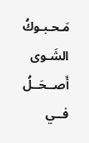مَـحـبـوكُ الشَـوى
أَصــحَــلُ فــي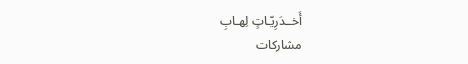أَخــدَرِيّـاتٍ لِهـابِ
مشاركات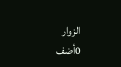الزوار
0أضف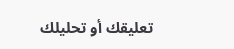تعليقك أو تحليلك